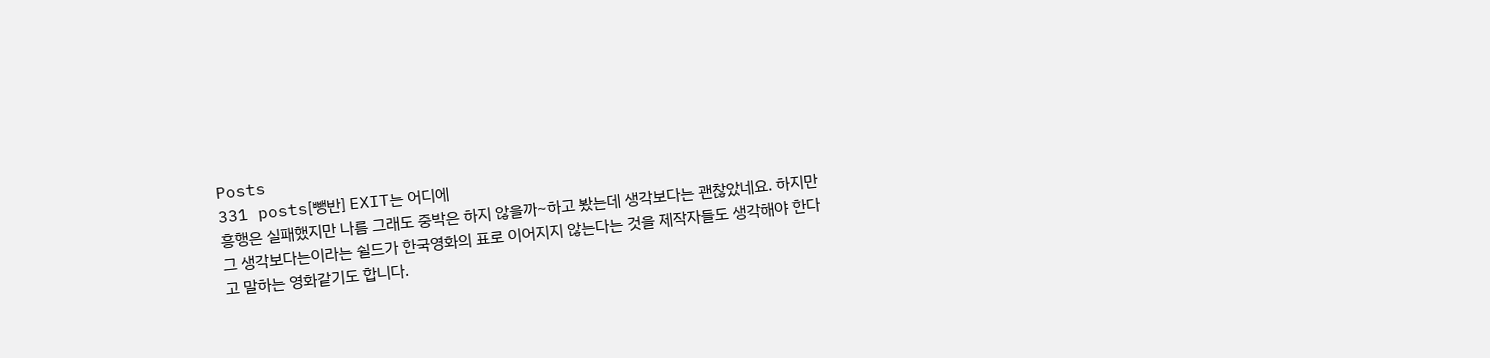Posts
331 posts[뺑반] EXIT는 어디에
흥행은 실패했지만 나름 그래도 중박은 하지 않을까~하고 봤는데 생각보다는 괜찮았네요. 하지만 그 생각보다는이라는 쉴드가 한국영화의 표로 이어지지 않는다는 것을 제작자들도 생각해야 한다고 말하는 영화같기도 합니다.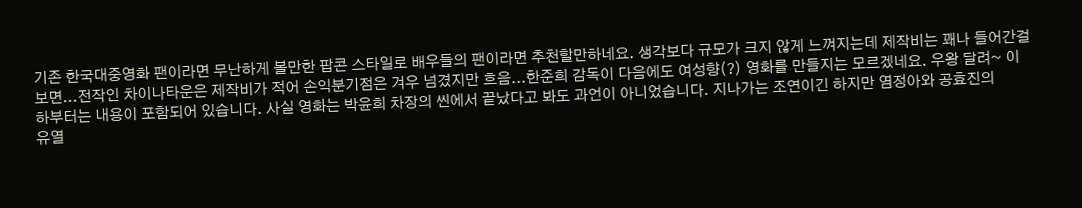기존 한국대중영화 팬이라면 무난하게 볼만한 팝콘 스타일로 배우들의 팬이라면 추천할만하네요. 생각보다 규모가 크지 않게 느껴지는데 제작비는 꽤나 들어간걸 보면...전작인 차이나타운은 제작비가 적어 손익분기점은 겨우 넘겼지만 흐음...한준희 감독이 다음에도 여성향(?) 영화를 만들지는 모르겠네요. 우왕 달려~ 이하부터는 내용이 포함되어 있습니다. 사실 영화는 박윤희 차장의 씬에서 끝났다고 봐도 과언이 아니었습니다. 지나가는 조연이긴 하지만 염정아와 공효진의
유열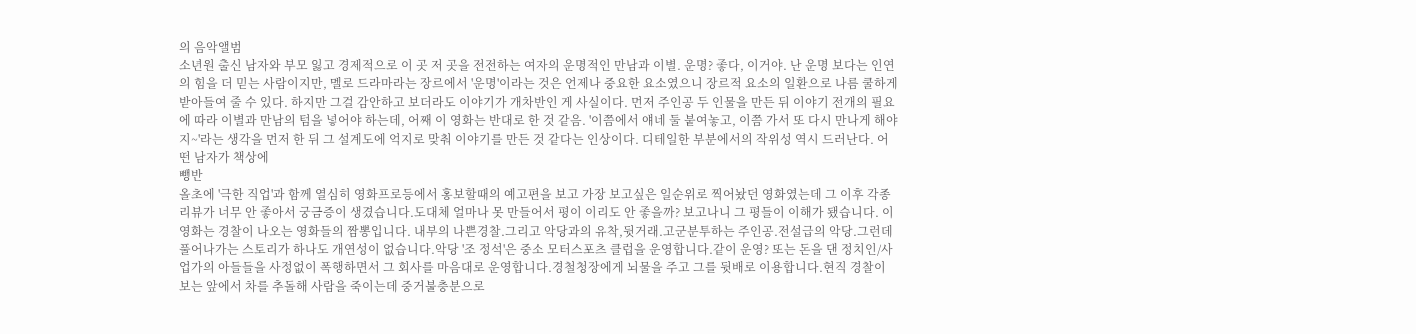의 음악앨범
소년원 출신 남자와 부모 잃고 경제적으로 이 곳 저 곳을 전전하는 여자의 운명적인 만남과 이별. 운명? 좋다, 이거야. 난 운명 보다는 인연의 힘을 더 믿는 사람이지만, 멜로 드라마라는 장르에서 '운명'이라는 것은 언제나 중요한 요소였으니 장르적 요소의 일환으로 나름 쿨하게 받아들여 줄 수 있다. 하지만 그걸 감안하고 보더라도 이야기가 개차반인 게 사실이다. 먼저 주인공 두 인물을 만든 뒤 이야기 전개의 필요에 따라 이별과 만남의 텀을 넣어야 하는데, 어째 이 영화는 반대로 한 것 같음. '이쯤에서 얘네 둘 붙여놓고, 이쯤 가서 또 다시 만나게 해야지~'라는 생각을 먼저 한 뒤 그 설계도에 억지로 맞춰 이야기를 만든 것 같다는 인상이다. 디테일한 부분에서의 작위성 역시 드러난다. 어떤 남자가 책상에
뺑반
올초에 '극한 직업'과 함께 열심히 영화프로등에서 홍보할때의 예고편을 보고 가장 보고싶은 일순위로 찍어놨던 영화였는데 그 이후 각종 리뷰가 너무 안 좋아서 궁금증이 생겼습니다.도대체 얼마나 못 만들어서 평이 이리도 안 좋을까? 보고나니 그 평들이 이해가 됐습니다. 이 영화는 경찰이 나오는 영화들의 짬뽕입니다. 내부의 나쁜경찰.그리고 악당과의 유착,뒷거래.고군분투하는 주인공.전설급의 악당.그런데 풀어나가는 스토리가 하나도 개연성이 없습니다.악당 '조 정석'은 중소 모터스포츠 클럽을 운영합니다.같이 운영? 또는 돈을 댄 정치인/사업가의 아들들을 사정없이 폭행하면서 그 회사를 마음대로 운영합니다.경철청장에게 뇌물을 주고 그를 뒷배로 이용합니다.현직 경찰이 보는 앞에서 차를 추돌해 사람을 죽이는데 중거불충분으로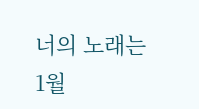너의 노래는 1월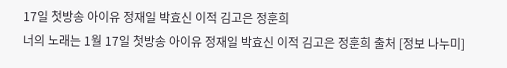17일 첫방송 아이유 정재일 박효신 이적 김고은 정훈희
너의 노래는 1월 17일 첫방송 아이유 정재일 박효신 이적 김고은 정훈희 출처 [정보 나누미]